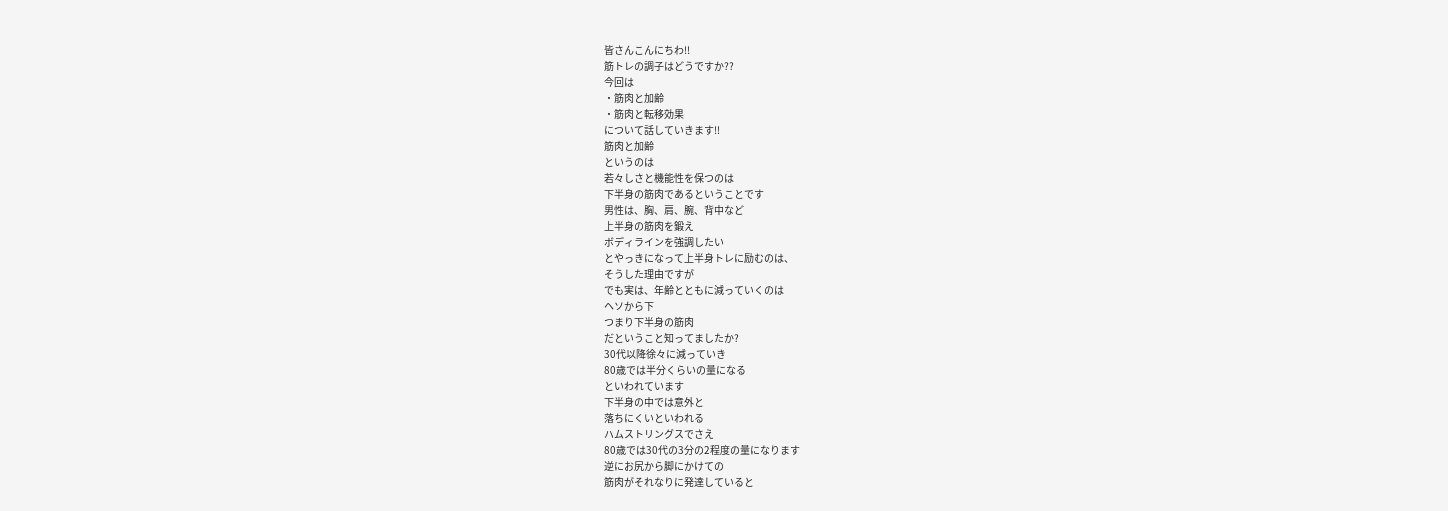皆さんこんにちわ!!
筋トレの調子はどうですか??
今回は
・筋肉と加齢
・筋肉と転移効果
について話していきます‼
筋肉と加齢
というのは
若々しさと機能性を保つのは
下半身の筋肉であるということです
男性は、胸、肩、腕、背中など
上半身の筋肉を鍛え
ボディラインを強調したい
とやっきになって上半身トレに励むのは、
そうした理由ですが
でも実は、年齢とともに減っていくのは
ヘソから下
つまり下半身の筋肉
だということ知ってましたか?
30代以降徐々に減っていき
80歳では半分くらいの量になる
といわれています
下半身の中では意外と
落ちにくいといわれる
ハムストリングスでさえ
80歳では30代の3分の2程度の量になります
逆にお尻から脚にかけての
筋肉がそれなりに発達していると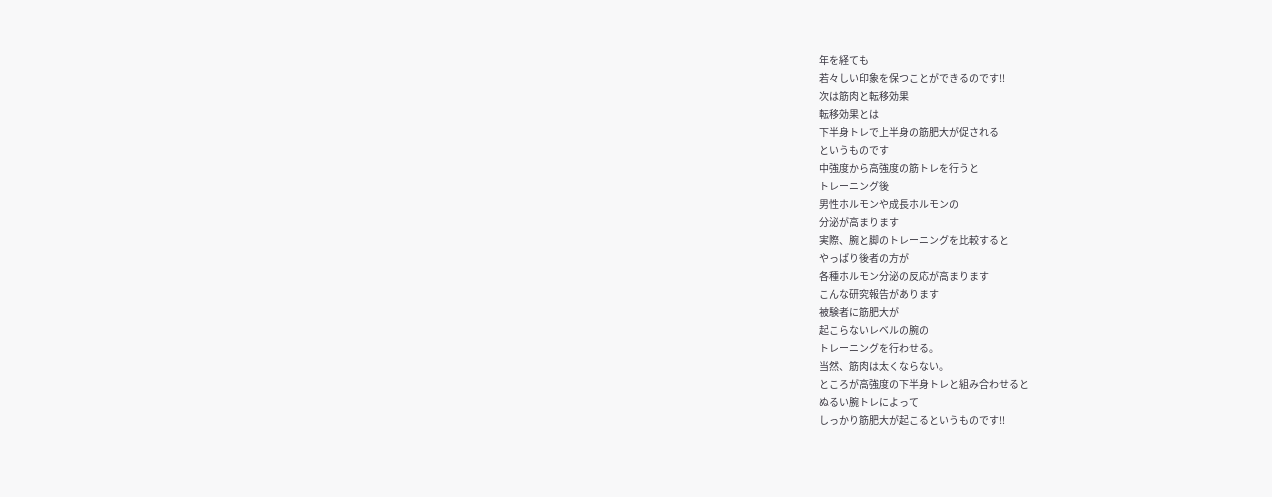年を経ても
若々しい印象を保つことができるのです‼
次は筋肉と転移効果
転移効果とは
下半身トレで上半身の筋肥大が促される
というものです
中強度から高強度の筋トレを行うと
トレーニング後
男性ホルモンや成長ホルモンの
分泌が高まります
実際、腕と脚のトレーニングを比較すると
やっぱり後者の方が
各種ホルモン分泌の反応が高まります
こんな研究報告があります
被験者に筋肥大が
起こらないレベルの腕の
トレーニングを行わせる。
当然、筋肉は太くならない。
ところが高強度の下半身トレと組み合わせると
ぬるい腕トレによって
しっかり筋肥大が起こるというものです‼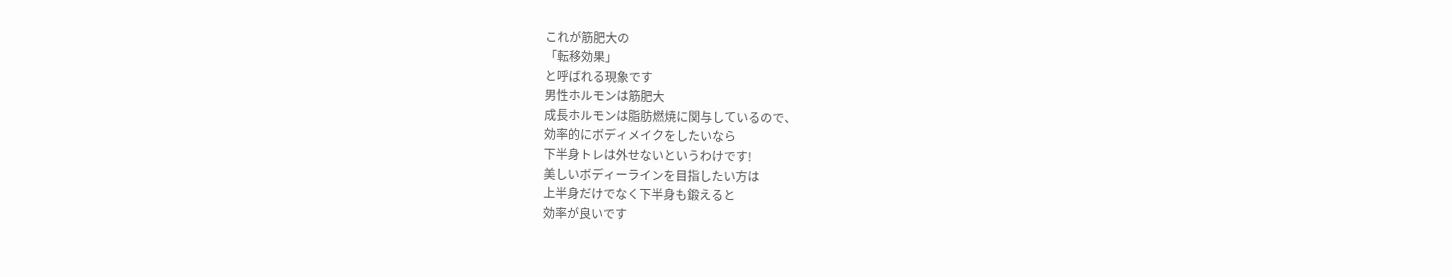これが筋肥大の
「転移効果」
と呼ばれる現象です
男性ホルモンは筋肥大
成長ホルモンは脂肪燃焼に関与しているので、
効率的にボディメイクをしたいなら
下半身トレは外せないというわけです!
美しいボディーラインを目指したい方は
上半身だけでなく下半身も鍛えると
効率が良いです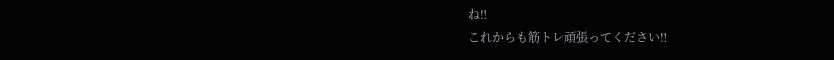ね‼
これからも筋トレ頑張ってください‼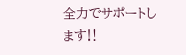全力でサポートします‼